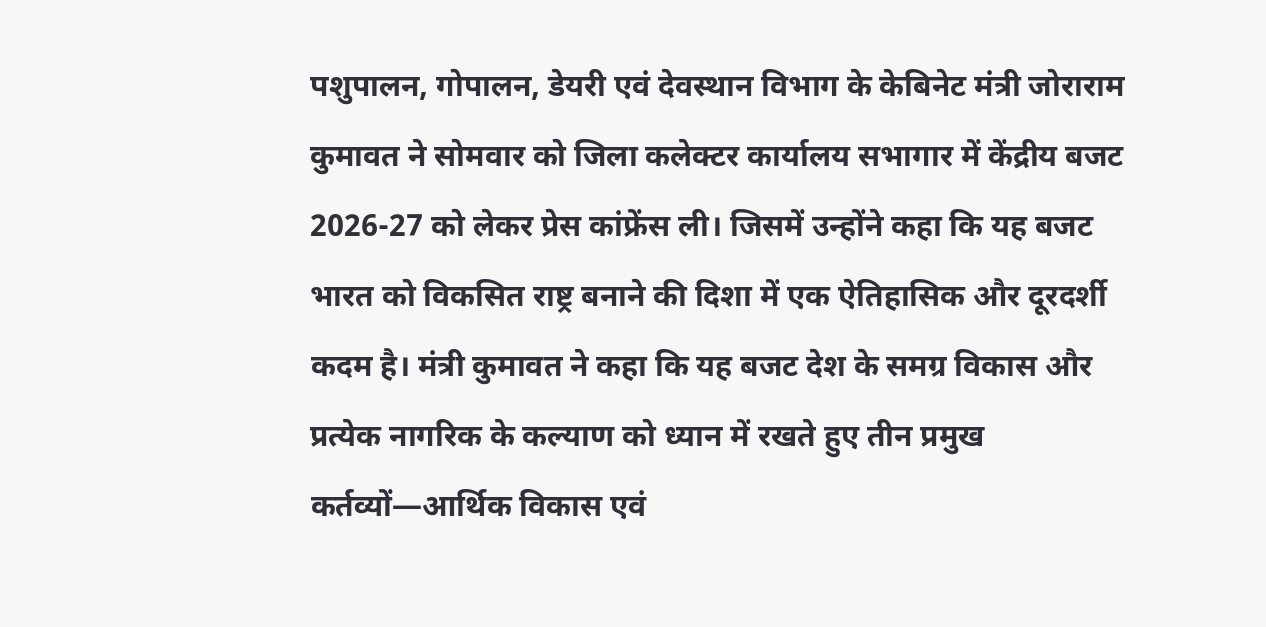पशुपालन, गोपालन, डेयरी एवं देवस्थान विभाग के केबिनेट मंत्री जोराराम कुमावत ने सोमवार को जिला कलेक्टर कार्यालय सभागार में केंद्रीय बजट 2026-27 को लेकर प्रेस कांफ्रेंस ली। जिसमें उन्होंने कहा कि यह बजट भारत को विकसित राष्ट्र बनाने की दिशा में एक ऐतिहासिक और दूरदर्शी कदम है। मंत्री कुमावत ने कहा कि यह बजट देश के समग्र विकास और प्रत्येक नागरिक के कल्याण को ध्यान में रखते हुए तीन प्रमुख कर्तव्यों—आर्थिक विकास एवं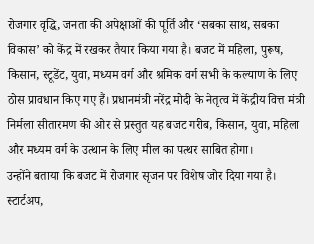रोजगार वृद्धि, जनता की अपेक्षाओं की पूर्ति और ‘सबका साथ, सबका विकास’ को केंद्र में रखकर तैयार किया गया है। बजट में महिला, पुरूष, किसान, स्टूडेंट, युवा, मध्यम वर्ग और श्रमिक वर्ग सभी के कल्याण के लिए ठोस प्रावधान किए गए हैं। प्रधानमंत्री नरेंद्र मोदी के नेतृत्व में केंद्रीय वित्त मंत्री निर्मला सीतारमण की ओर से प्रस्तुत यह बजट गरीब, किसान, युवा, महिला और मध्यम वर्ग के उत्थान के लिए मील का पत्थर साबित होगा।
उन्होंने बताया कि बजट में रोजगार सृजन पर विशेष जोर दिया गया है। स्टार्टअप,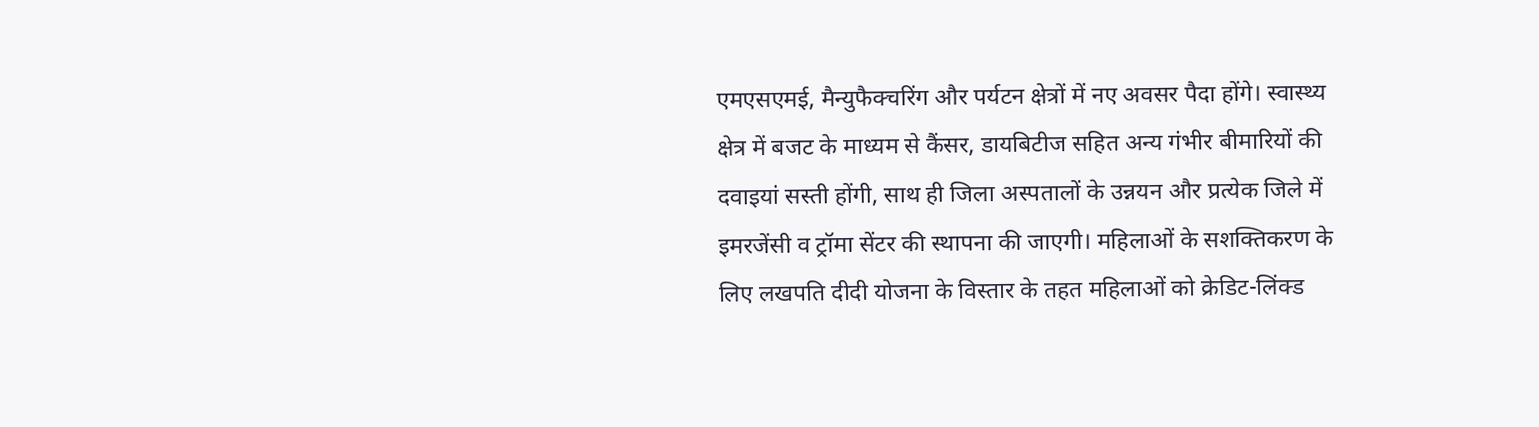एमएसएमई, मैन्युफैक्चरिंग और पर्यटन क्षेत्रों में नए अवसर पैदा होंगे। स्वास्थ्य क्षेत्र में बजट के माध्यम से कैंसर, डायबिटीज सहित अन्य गंभीर बीमारियों की दवाइयां सस्ती होंगी, साथ ही जिला अस्पतालों के उन्नयन और प्रत्येक जिले में इमरजेंसी व ट्रॉमा सेंटर की स्थापना की जाएगी। महिलाओं के सशक्तिकरण के लिए लखपति दीदी योजना के विस्तार के तहत महिलाओं को क्रेडिट-लिंक्ड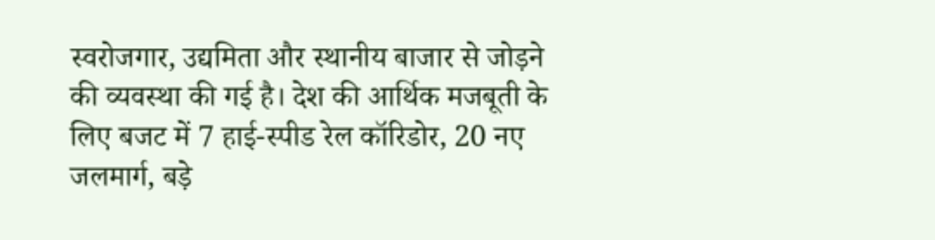स्वरोजगार, उद्यमिता और स्थानीय बाजार से जोड़ने की व्यवस्था की गई है। देश की आर्थिक मजबूती के लिए बजट में 7 हाई-स्पीड रेल कॉरिडोर, 20 नए जलमार्ग, बड़े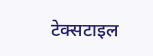टेक्सटाइल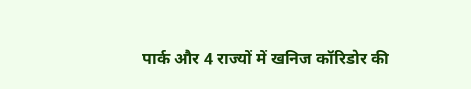पार्क और 4 राज्यों में खनिज कॉरिडोर की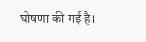घोषणा की गई है।